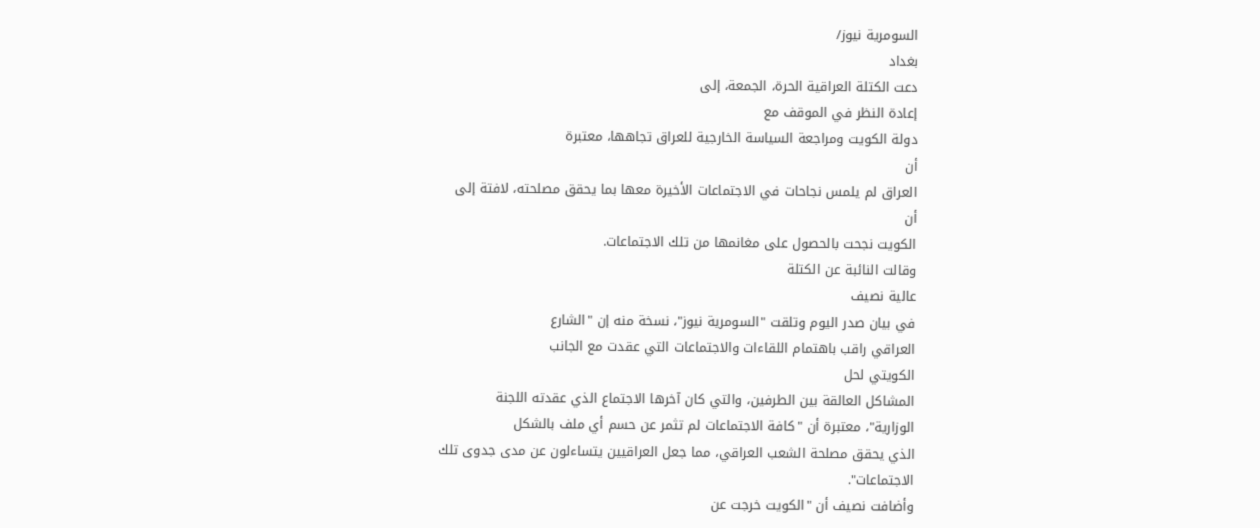السومرية نيوز/
بغداد
دعت الكتلة العراقية الحرة، الجمعة، إلى
إعادة النظر في الموقف مع
دولة الكويت ومراجعة السياسة الخارجية للعراق تجاهها، معتبرة
أن
العراق لم يلمس نجاحات في الاجتماعات الأخيرة معها بما يحقق مصلحته، لافتة إلى
أن
الكويت نجحت بالحصول على مغانمها من تلك الاجتماعات.
وقالت النائبة عن الكتلة
عالية نصيف
في بيان صدر اليوم وتلقت "السومرية نيوز"، نسخة منه إن "الشارع
العراقي راقب باهتمام اللقاءات والاجتماعات التي عقدت مع الجانب
الكويتي لحل
المشاكل العالقة بين الطرفين، والتي كان آخرها الاجتماع الذي عقدته اللجنة
الوزارية"، معتبرة أن "كافة الاجتماعات لم تثمر عن حسم أي ملف بالشكل
الذي يحقق مصلحة الشعب العراقي، مما جعل العراقيين يتساءلون عن مدى جدوى تلك
الاجتماعات".
وأضافت نصيف أن "الكويت خرجت عن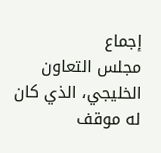إجماع
مجلس التعاون الخليجي، الذي كان له موقف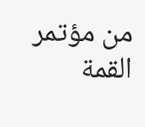من مؤتمر
القمة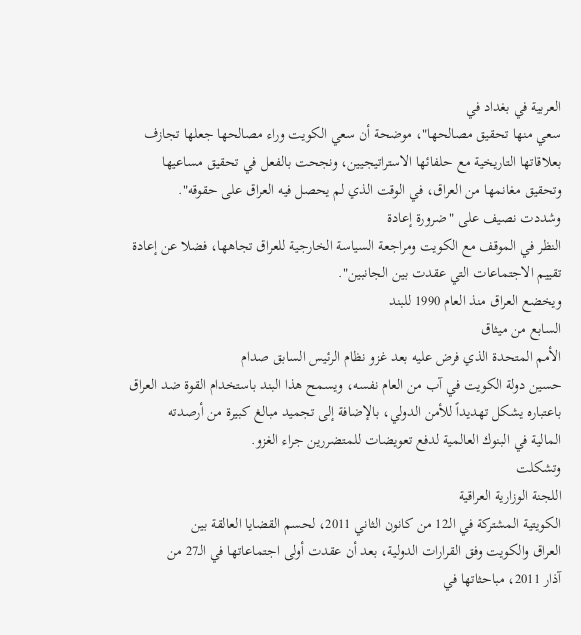العربية في بغداد في
سعي منها تحقيق مصالحها"، موضحة أن سعي الكويت وراء مصالحها جعلها تجازف
بعلاقاتها التاريخية مع حلفائها الاستراتيجيين، ونجحت بالفعل في تحقيق مساعيها
وتحقيق مغانمها من العراق، في الوقت الذي لم يحصل فيه العراق على حقوقه".
وشددت نصيف على "ضرورة إعادة
النظر في الموقف مع الكويت ومراجعة السياسة الخارجية للعراق تجاهها، فضلا عن إعادة
تقييم الاجتماعات التي عقدت بين الجانبين".
ويخضع العراق منذ العام 1990 للبند
السابع من ميثاق
الأمم المتحدة الذي فرض عليه بعد غزو نظام الرئيس السابق صدام
حسين دولة الكويت في آب من العام نفسه، ويسمح هذا البند باستخدام القوة ضد العراق
باعتباره يشكل تهديداً للأمن الدولي، بالإضافة إلى تجميد مبالغ كبيرة من أرصدته
المالية في البنوك العالمية لدفع تعويضات للمتضررين جراء الغزو.
وتشكلت
اللجنة الوزارية العراقية
الكويتية المشتركة في الـ12 من كانون الثاني 2011، لحسم القضايا العالقة بين
العراق والكويت وفق القرارات الدولية، بعد أن عقدت أولى اجتماعاتها في الـ27 من
آذار 2011، مباحثاتها في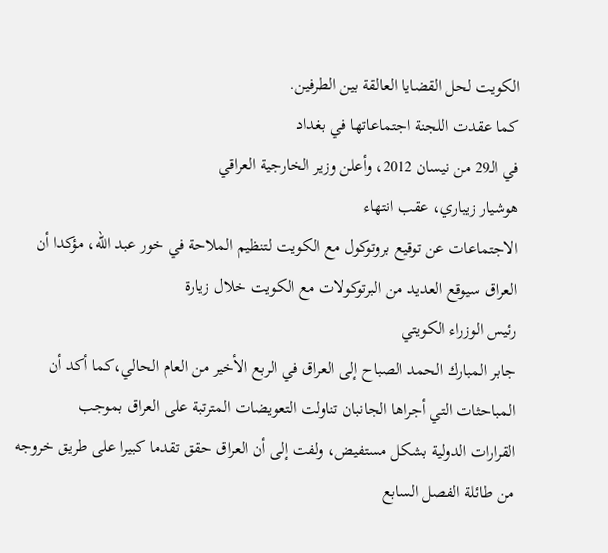الكويت لحل القضايا العالقة بين الطرفين.
كما عقدت اللجنة اجتماعاتها في بغداد
في الـ29 من نيسان 2012، وأعلن وزير الخارجية العراقي
هوشيار زيباري، عقب انتهاء
الاجتماعات عن توقيع بروتوكول مع الكويت لتنظيم الملاحة في خور عبد الله، مؤكدا أن
العراق سيوقع العديد من البرتوكولات مع الكويت خلال زيارة
رئيس الوزراء الكويتي
جابر المبارك الحمد الصباح إلى العراق في الربع الأخير من العام الحالي،كما أكد أن
المباحثات التي أجراها الجانبان تناولت التعويضات المترتبة على العراق بموجب
القرارات الدولية بشكل مستفيض، ولفت إلى أن العراق حقق تقدما كبيرا على طريق خروجه
من طائلة الفصل السابع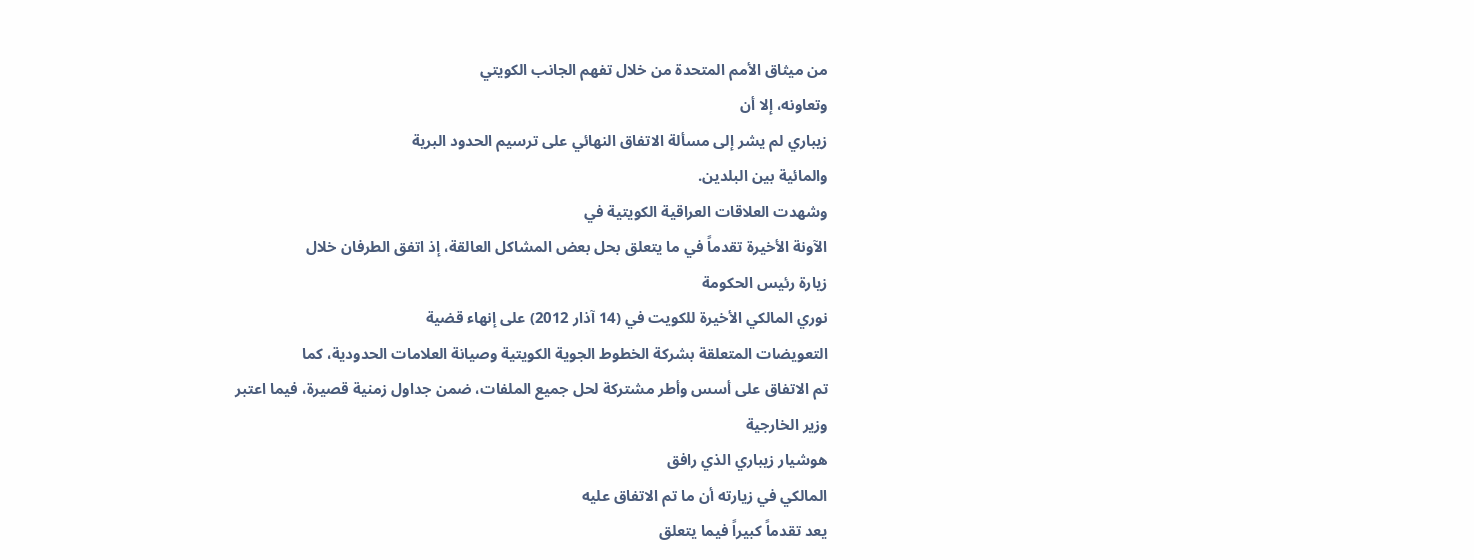من ميثاق الأمم المتحدة من خلال تفهم الجانب الكويتي
وتعاونه، إلا أن
زيباري لم يشر إلى مسألة الاتفاق النهائي على ترسيم الحدود البرية
والمائية بين البلدين.
وشهدت العلاقات العراقية الكويتية في
الآونة الأخيرة تقدماً في ما يتعلق بحل بعض المشاكل العالقة، إذ اتفق الطرفان خلال
زيارة رئيس الحكومة
نوري المالكي الأخيرة للكويت في (14 آذار 2012) على إنهاء قضية
التعويضات المتعلقة بشركة الخطوط الجوية الكويتية وصيانة العلامات الحدودية، كما
تم الاتفاق على أسس وأطر مشتركة لحل جميع الملفات، ضمن جداول زمنية قصيرة، فيما اعتبر
وزير الخارجية
هوشيار زيباري الذي رافق
المالكي في زيارته أن ما تم الاتفاق عليه
يعد تقدماً كبيراً فيما يتعلق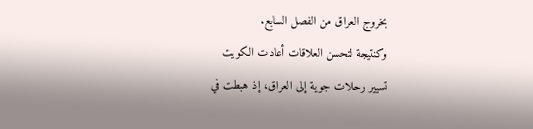بخروج العراق من الفصل السابع.
وكنتيجة لتحسن العلاقات أعادت الكويت
تسيير رحلات جوية إلى العراق، إذ هبطت في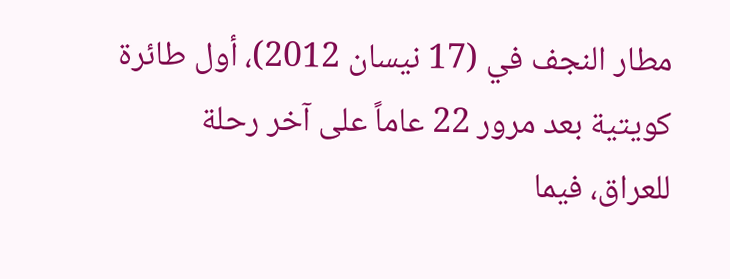مطار النجف في (17 نيسان 2012)، أول طائرة
كويتية بعد مرور 22 عاماً على آخر رحلة للعراق، فيما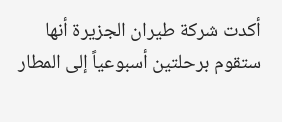أكدت شركة طيران الجزيرة أنها
ستقوم برحلتين أسبوعياً إلى المطار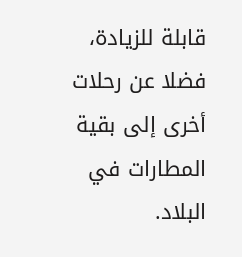قابلة للزيادة، فضلا عن رحلات أخرى إلى بقية
المطارات في البلاد.